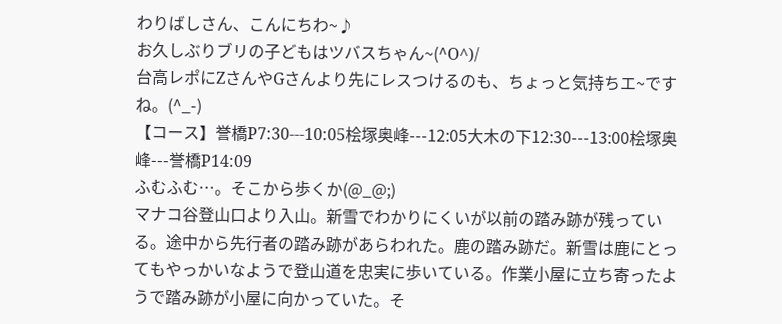わりばしさん、こんにちわ~♪
お久しぶりブリの子どもはツバスちゃん~(^O^)/
台高レポにZさんやGさんより先にレスつけるのも、ちょっと気持ちエ~ですね。(^_-)
【コース】誉橋P7:30---10:05桧塚奥峰---12:05大木の下12:30---13:00桧塚奥峰---誉橋P14:09
ふむふむ…。そこから歩くか(@_@;)
マナコ谷登山口より入山。新雪でわかりにくいが以前の踏み跡が残っている。途中から先行者の踏み跡があらわれた。鹿の踏み跡だ。新雪は鹿にとってもやっかいなようで登山道を忠実に歩いている。作業小屋に立ち寄ったようで踏み跡が小屋に向かっていた。そ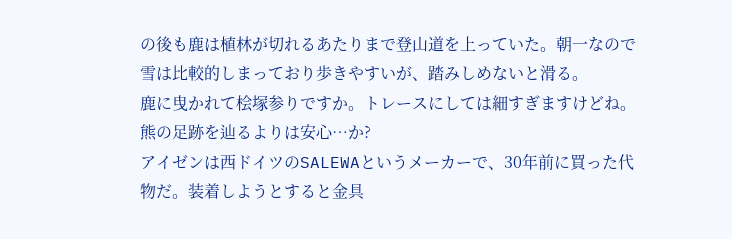の後も鹿は植林が切れるあたりまで登山道を上っていた。朝一なので雪は比較的しまっており歩きやすいが、踏みしめないと滑る。
鹿に曳かれて桧塚参りですか。トレースにしては細すぎますけどね。熊の足跡を辿るよりは安心…か?
アイゼンは西ドイツのSALEWAというメーカーで、30年前に買った代物だ。装着しようとすると金具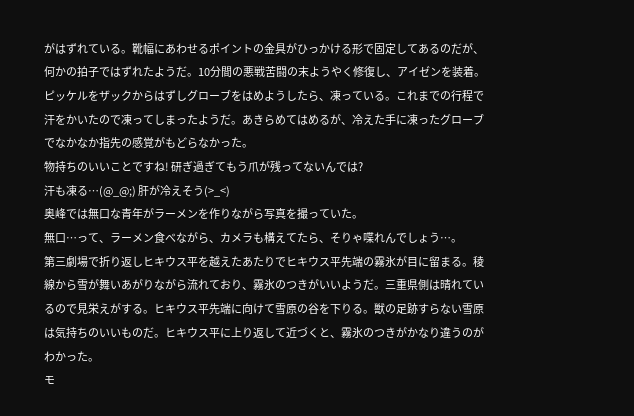がはずれている。靴幅にあわせるポイントの金具がひっかける形で固定してあるのだが、何かの拍子ではずれたようだ。10分間の悪戦苦闘の末ようやく修復し、アイゼンを装着。ピッケルをザックからはずしグローブをはめようしたら、凍っている。これまでの行程で汗をかいたので凍ってしまったようだ。あきらめてはめるが、冷えた手に凍ったグローブでなかなか指先の感覚がもどらなかった。
物持ちのいいことですね! 研ぎ過ぎてもう爪が残ってないんでは?
汗も凍る…(@_@;) 肝が冷えそう(>_<)
奥峰では無口な青年がラーメンを作りながら写真を撮っていた。
無口…って、ラーメン食べながら、カメラも構えてたら、そりゃ喋れんでしょう…。
第三劇場で折り返しヒキウス平を越えたあたりでヒキウス平先端の霧氷が目に留まる。稜線から雪が舞いあがりながら流れており、霧氷のつきがいいようだ。三重県側は晴れているので見栄えがする。ヒキウス平先端に向けて雪原の谷を下りる。獣の足跡すらない雪原は気持ちのいいものだ。ヒキウス平に上り返して近づくと、霧氷のつきがかなり違うのがわかった。
モ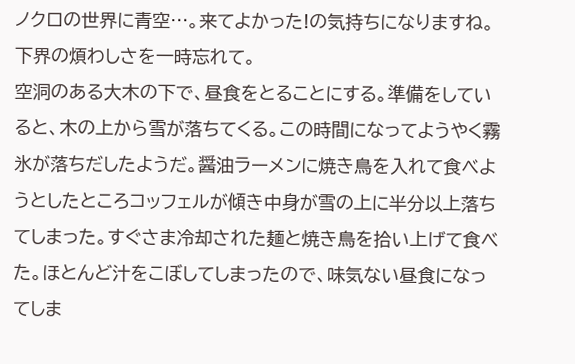ノクロの世界に青空…。来てよかった!の気持ちになりますね。下界の煩わしさを一時忘れて。
空洞のある大木の下で、昼食をとることにする。準備をしていると、木の上から雪が落ちてくる。この時間になってようやく霧氷が落ちだしたようだ。醤油ラーメンに焼き鳥を入れて食べようとしたところコッフェルが傾き中身が雪の上に半分以上落ちてしまった。すぐさま冷却された麺と焼き鳥を拾い上げて食べた。ほとんど汁をこぼしてしまったので、味気ない昼食になってしま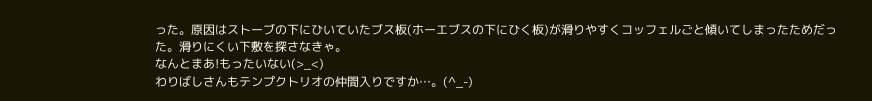った。原因はストーブの下にひいていたブス板(ホーエブスの下にひく板)が滑りやすくコッフェルごと傾いてしまったためだった。滑りにくい下敷を探さなきゃ。
なんとまあ!もったいない(>_<)
わりばしさんもテンプクトリオの仲間入りですか…。(^_-)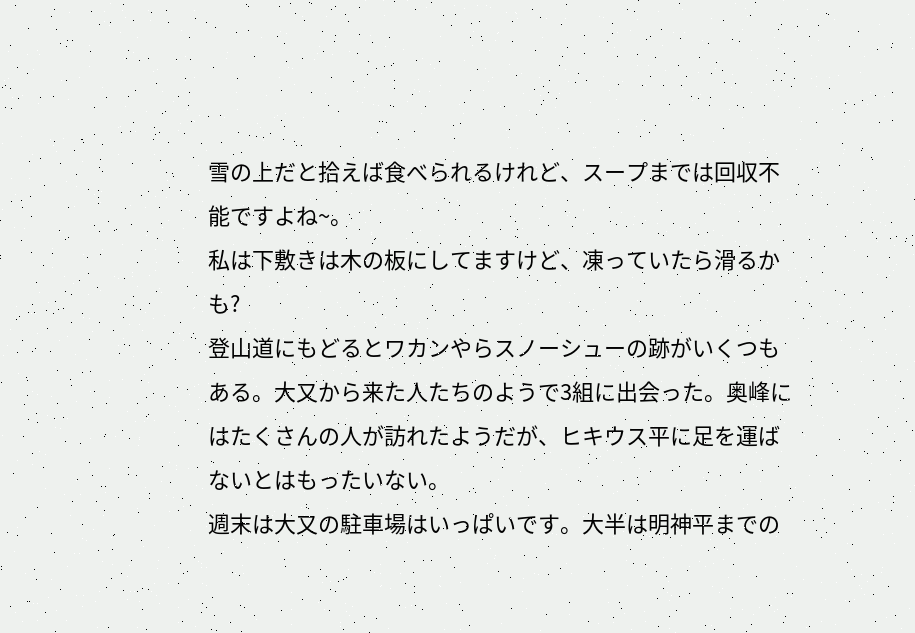雪の上だと拾えば食べられるけれど、スープまでは回収不能ですよね~。
私は下敷きは木の板にしてますけど、凍っていたら滑るかも?
登山道にもどるとワカンやらスノーシューの跡がいくつもある。大又から来た人たちのようで3組に出会った。奥峰にはたくさんの人が訪れたようだが、ヒキウス平に足を運ばないとはもったいない。
週末は大又の駐車場はいっぱいです。大半は明神平までの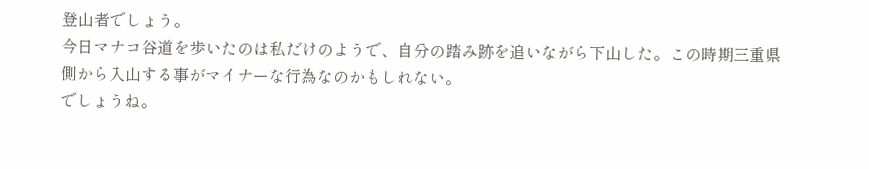登山者でしょう。
今日マナコ谷道を歩いたのは私だけのようで、自分の踏み跡を追いながら下山した。この時期三重県側から入山する事がマイナーな行為なのかもしれない。
でしょうね。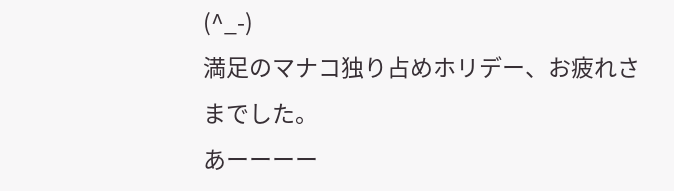(^_-)
満足のマナコ独り占めホリデー、お疲れさまでした。
あーーーー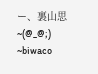ー、裏山思~(@_@;)
~biwaco